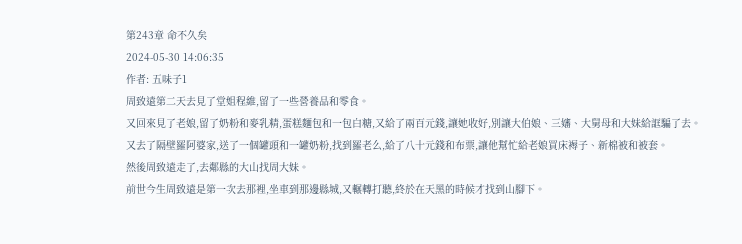第243章 命不久矣
2024-05-30 14:06:35
作者: 五味子1
周致遠第二天去見了堂姐程維,留了一些營養品和零食。
又回來見了老娘,留了奶粉和麥乳精,蛋糕麵包和一包白糖,又給了兩百元錢,讓她收好,別讓大伯娘、三嬸、大舅母和大妹給誆騙了去。
又去了隔壁羅阿婆家,送了一個罐頭和一罐奶粉,找到羅老么,給了八十元錢和布票,讓他幫忙給老娘買床褥子、新棉被和被套。
然後周致遠走了,去鄰縣的大山找周大妹。
前世今生周致遠是第一次去那裡,坐車到那邊縣城,又輾轉打聽,終於在天黑的時候才找到山腳下。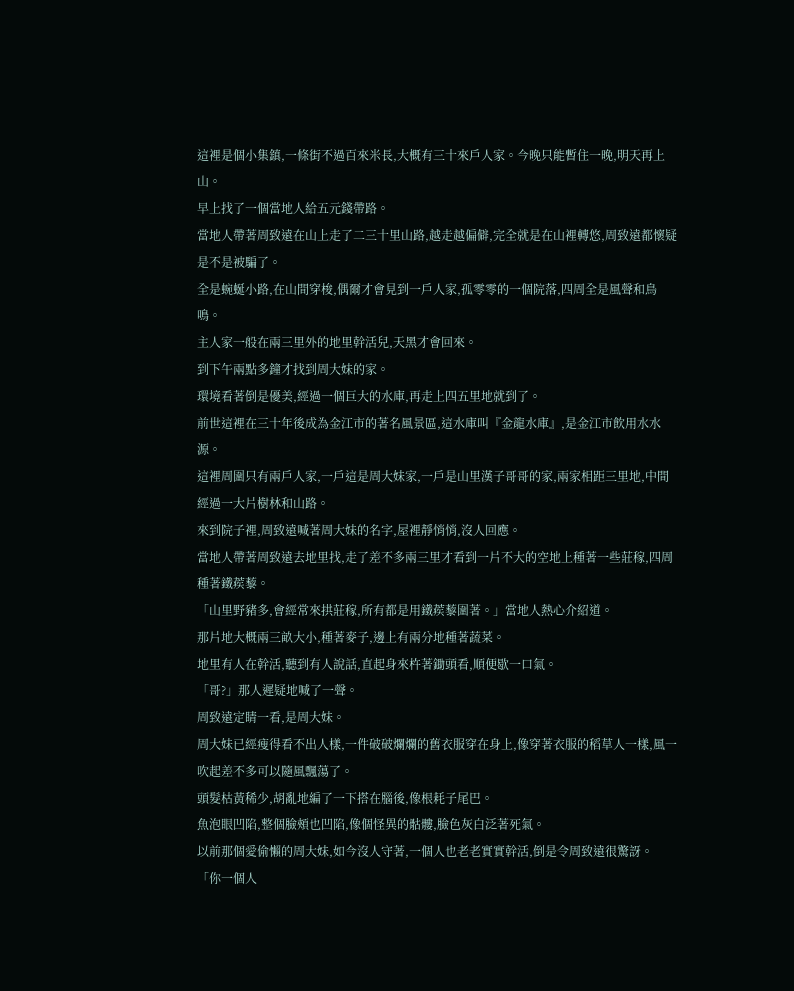這裡是個小集鎮,一條街不過百來米長,大概有三十來戶人家。今晚只能暫住一晚,明天再上山。
早上找了一個當地人給五元錢帶路。
當地人帶著周致遠在山上走了二三十里山路,越走越偏僻,完全就是在山裡轉悠,周致遠都懷疑是不是被騙了。
全是蜿蜒小路,在山間穿梭,偶爾才會見到一戶人家,孤零零的一個院落,四周全是風聲和鳥鳴。
主人家一般在兩三里外的地里幹活兒,天黑才會回來。
到下午兩點多鐘才找到周大妹的家。
環境看著倒是優美,經過一個巨大的水庫,再走上四五里地就到了。
前世這裡在三十年後成為金江市的著名風景區,這水庫叫『金龍水庫』,是金江市飲用水水源。
這裡周圍只有兩戶人家,一戶這是周大妹家,一戶是山里漢子哥哥的家,兩家相距三里地,中間經過一大片樹林和山路。
來到院子裡,周致遠喊著周大妹的名字,屋裡靜悄悄,沒人回應。
當地人帶著周致遠去地里找,走了差不多兩三里才看到一片不大的空地上種著一些莊稼,四周種著鐵蒺藜。
「山里野豬多,會經常來拱莊稼,所有都是用鐵蒺藜圍著。」當地人熱心介紹道。
那片地大概兩三畝大小,種著麥子,邊上有兩分地種著蔬菜。
地里有人在幹活,聽到有人說話,直起身來杵著鋤頭看,順便歇一口氣。
「哥?」那人遲疑地喊了一聲。
周致遠定睛一看,是周大妹。
周大妹已經瘦得看不出人樣,一件破破爛爛的舊衣服穿在身上,像穿著衣服的稻草人一樣,風一吹起差不多可以隨風飄蕩了。
頭髮枯黃稀少,胡亂地編了一下搭在腦後,像根耗子尾巴。
魚泡眼凹陷,整個臉頰也凹陷,像個怪異的骷髏,臉色灰白泛著死氣。
以前那個愛偷懶的周大妹,如今沒人守著,一個人也老老實實幹活,倒是令周致遠很驚訝。
「你一個人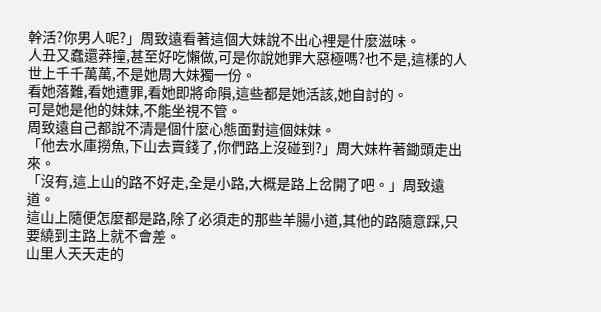幹活?你男人呢?」周致遠看著這個大妹說不出心裡是什麼滋味。
人丑又蠢還莽撞,甚至好吃懶做,可是你說她罪大惡極嗎?也不是,這樣的人世上千千萬萬,不是她周大妹獨一份。
看她落難,看她遭罪,看她即將命隕,這些都是她活該,她自討的。
可是她是他的妹妹,不能坐視不管。
周致遠自己都說不清是個什麼心態面對這個妹妹。
「他去水庫撈魚,下山去賣錢了,你們路上沒碰到?」周大妹杵著鋤頭走出來。
「沒有,這上山的路不好走,全是小路,大概是路上岔開了吧。」周致遠道。
這山上隨便怎麼都是路,除了必須走的那些羊腸小道,其他的路隨意踩,只要繞到主路上就不會差。
山里人天天走的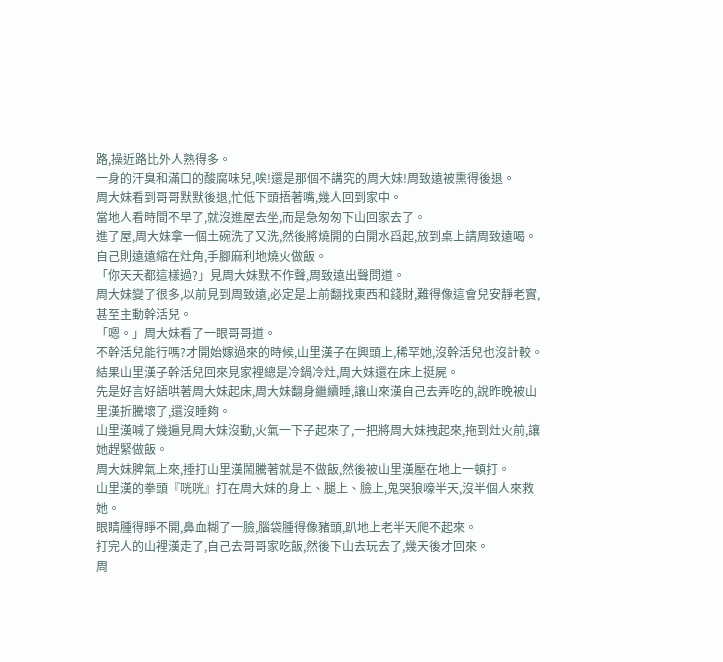路,操近路比外人熟得多。
一身的汗臭和滿口的酸腐味兒,唉!還是那個不講究的周大妹!周致遠被熏得後退。
周大妹看到哥哥默默後退,忙低下頭捂著嘴,幾人回到家中。
當地人看時間不早了,就沒進屋去坐,而是急匆匆下山回家去了。
進了屋,周大妹拿一個土碗洗了又洗,然後將燒開的白開水舀起,放到桌上請周致遠喝。
自己則遠遠縮在灶角,手腳麻利地燒火做飯。
「你天天都這樣過?」見周大妹默不作聲,周致遠出聲問道。
周大妹變了很多,以前見到周致遠,必定是上前翻找東西和錢財,難得像這會兒安靜老實,甚至主動幹活兒。
「嗯。」周大妹看了一眼哥哥道。
不幹活兒能行嗎?才開始嫁過來的時候,山里漢子在興頭上,稀罕她,沒幹活兒也沒計較。
結果山里漢子幹活兒回來見家裡總是冷鍋冷灶,周大妹還在床上挺屍。
先是好言好語哄著周大妹起床,周大妹翻身繼續睡,讓山來漢自己去弄吃的,說昨晚被山里漢折騰壞了,還沒睡夠。
山里漢喊了幾遍見周大妹沒動,火氣一下子起來了,一把將周大妹拽起來,拖到灶火前,讓她趕緊做飯。
周大妹脾氣上來,捶打山里漢鬧騰著就是不做飯,然後被山里漢壓在地上一頓打。
山里漢的拳頭『咣咣』打在周大妹的身上、腿上、臉上,鬼哭狼嚎半天,沒半個人來救她。
眼睛腫得睜不開,鼻血糊了一臉,腦袋腫得像豬頭,趴地上老半天爬不起來。
打完人的山裡漢走了,自己去哥哥家吃飯,然後下山去玩去了,幾天後才回來。
周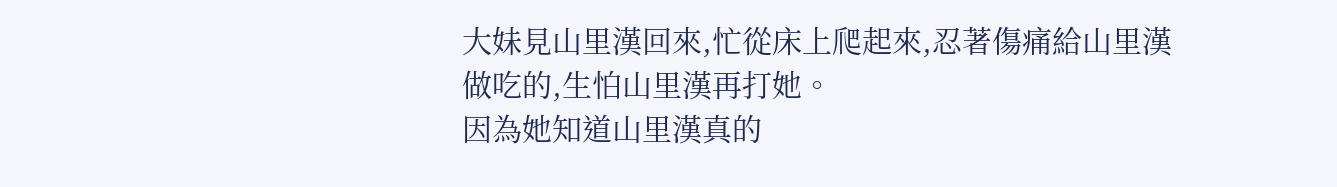大妹見山里漢回來,忙從床上爬起來,忍著傷痛給山里漢做吃的,生怕山里漢再打她。
因為她知道山里漢真的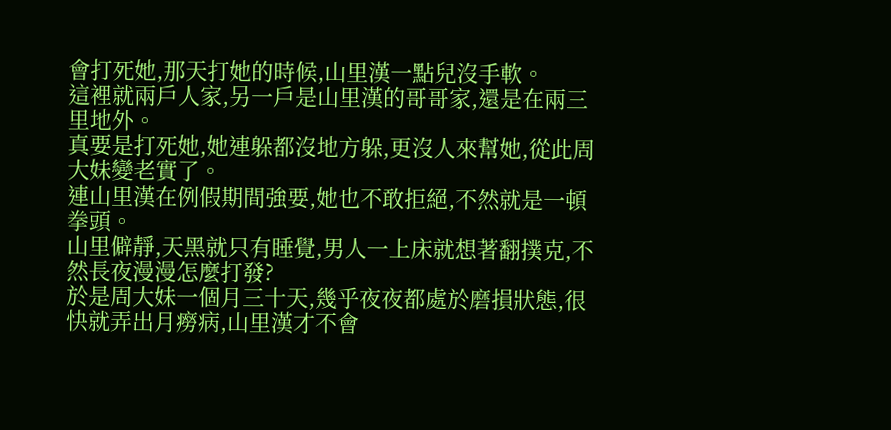會打死她,那天打她的時候,山里漢一點兒沒手軟。
這裡就兩戶人家,另一戶是山里漢的哥哥家,還是在兩三里地外。
真要是打死她,她連躲都沒地方躲,更沒人來幫她,從此周大妹變老實了。
連山里漢在例假期間強要,她也不敢拒絕,不然就是一頓拳頭。
山里僻靜,天黑就只有睡覺,男人一上床就想著翻撲克,不然長夜漫漫怎麼打發?
於是周大妹一個月三十天,幾乎夜夜都處於磨損狀態,很快就弄出月癆病,山里漢才不會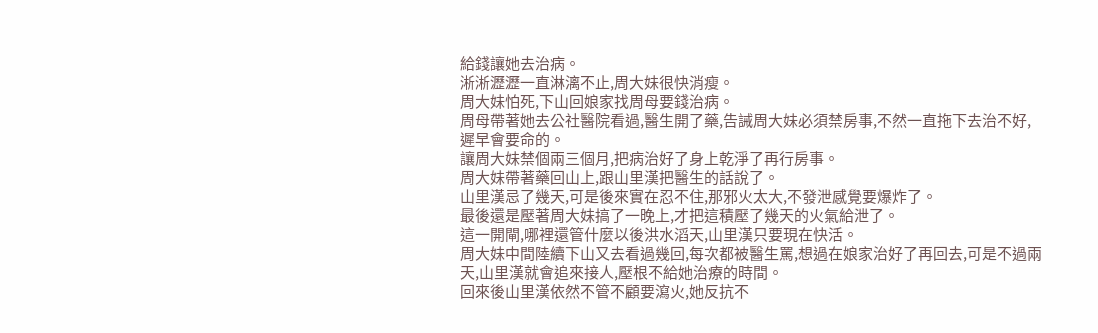給錢讓她去治病。
淅淅瀝瀝一直淋漓不止,周大妹很快消瘦。
周大妹怕死,下山回娘家找周母要錢治病。
周母帶著她去公社醫院看過,醫生開了藥,告誡周大妹必須禁房事,不然一直拖下去治不好,遲早會要命的。
讓周大妹禁個兩三個月,把病治好了身上乾淨了再行房事。
周大妹帶著藥回山上,跟山里漢把醫生的話說了。
山里漢忌了幾天,可是後來實在忍不住,那邪火太大,不發泄感覺要爆炸了。
最後還是壓著周大妹搞了一晚上,才把這積壓了幾天的火氣給泄了。
這一開閘,哪裡還管什麼以後洪水滔天,山里漢只要現在快活。
周大妹中間陸續下山又去看過幾回,每次都被醫生罵,想過在娘家治好了再回去,可是不過兩天,山里漢就會追來接人,壓根不給她治療的時間。
回來後山里漢依然不管不顧要瀉火,她反抗不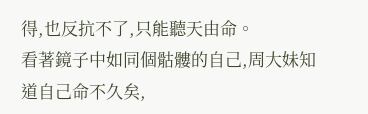得,也反抗不了,只能聽天由命。
看著鏡子中如同個骷髏的自己,周大妹知道自己命不久矣,